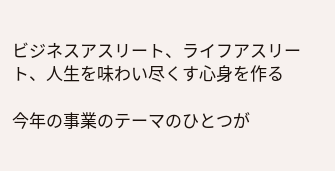ビジネスアスリート、ライフアスリート、人生を味わい尽くす心身を作る

今年の事業のテーマのひとつが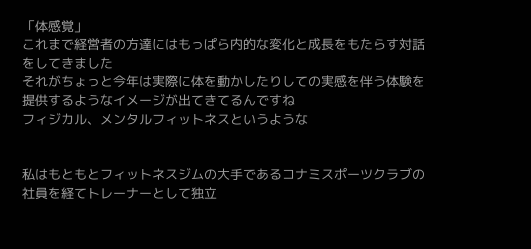「体感覚」
これまで経営者の方達にはもっぱら内的な変化と成長をもたらす対話をしてきました
それがちょっと今年は実際に体を動かしたりしての実感を伴う体験を提供するようなイメージが出てきてるんですね
フィジカル、メンタルフィットネスというような


私はもともとフィットネスジムの大手であるコナミスポーツクラブの社員を経てトレーナーとして独立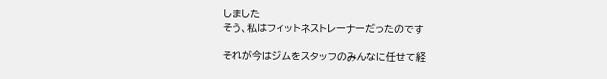しました
そう、私はフィットネストレーナーだったのです

それが今はジムをスタッフのみんなに任せて経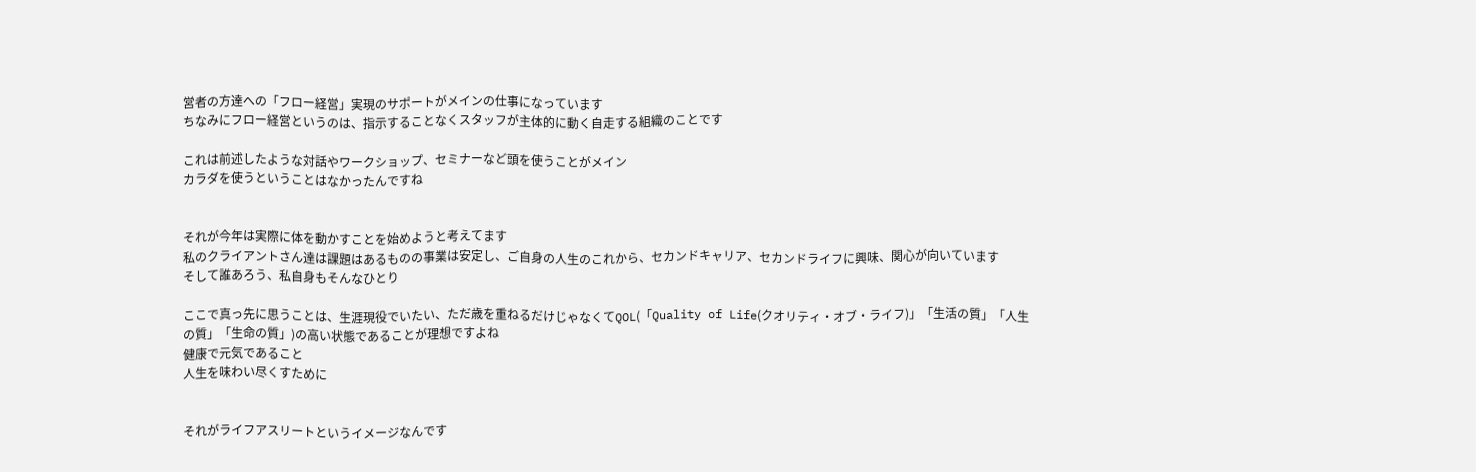営者の方達への「フロー経営」実現のサポートがメインの仕事になっています
ちなみにフロー経営というのは、指示することなくスタッフが主体的に動く自走する組織のことです

これは前述したような対話やワークショップ、セミナーなど頭を使うことがメイン
カラダを使うということはなかったんですね


それが今年は実際に体を動かすことを始めようと考えてます
私のクライアントさん達は課題はあるものの事業は安定し、ご自身の人生のこれから、セカンドキャリア、セカンドライフに興味、関心が向いています
そして誰あろう、私自身もそんなひとり

ここで真っ先に思うことは、生涯現役でいたい、ただ歳を重ねるだけじゃなくてQOL(「Quality of Life(クオリティ・オブ・ライフ)」「生活の質」「人生の質」「生命の質」)の高い状態であることが理想ですよね
健康で元気であること
人生を味わい尽くすために


それがライフアスリートというイメージなんです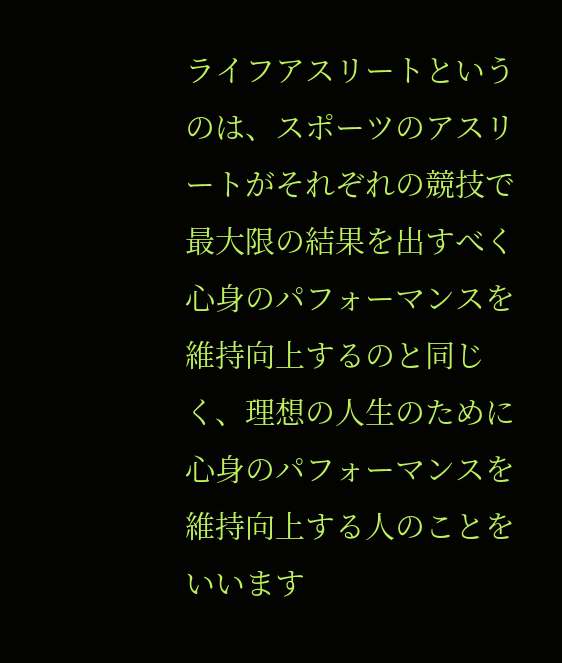ライフアスリートというのは、スポーツのアスリートがそれぞれの競技で最大限の結果を出すべく心身のパフォーマンスを維持向上するのと同じく、理想の人生のために心身のパフォーマンスを維持向上する人のことをいいます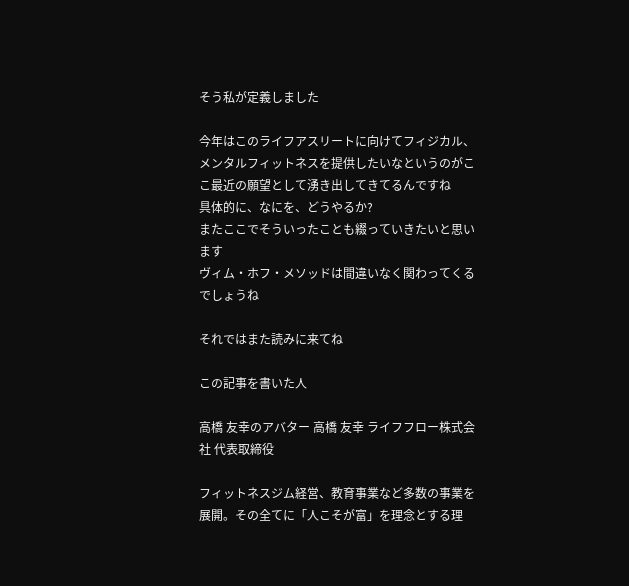そう私が定義しました

今年はこのライフアスリートに向けてフィジカル、メンタルフィットネスを提供したいなというのがここ最近の願望として湧き出してきてるんですね
具体的に、なにを、どうやるか?
またここでそういったことも綴っていきたいと思います
ヴィム・ホフ・メソッドは間違いなく関わってくるでしょうね

それではまた読みに来てね

この記事を書いた人

高橋 友幸のアバター 高橋 友幸 ライフフロー株式会社 代表取締役

フィットネスジム経営、教育事業など多数の事業を展開。その全てに「人こそが富」を理念とする理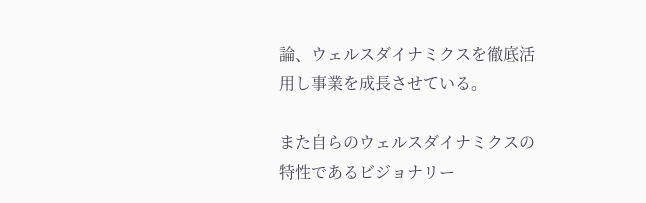論、ウェルスダイナミクスを徹底活用し事業を成長させている。

また自らのウェルスダイナミクスの特性であるビジョナリー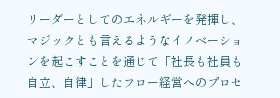リーダーとしてのエネルギーを発揮し、マジックとも言えるようなイノベーションを起こすことを通じて「社長も社員も自立、自律」したフロー経営へのプロセ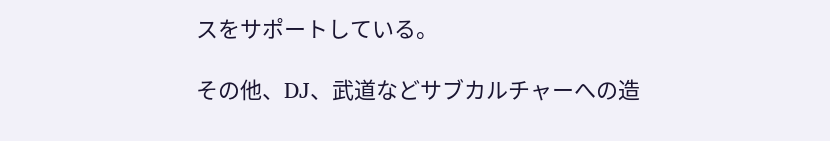スをサポートしている。

その他、DJ、武道などサブカルチャーへの造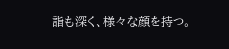詣も深く、様々な顔を持つ。